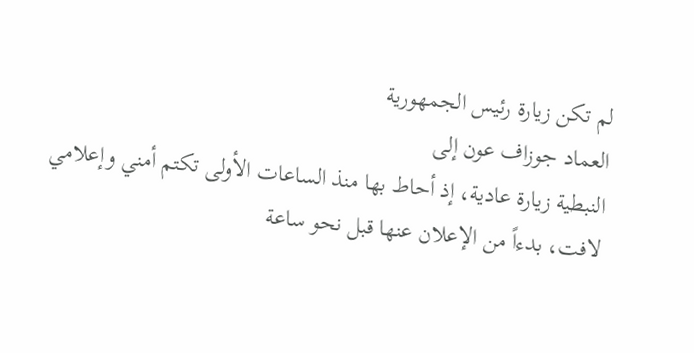لم تكن زيارة رئيس الجمهورية
العماد جوزاف عون إلى
النبطية زيارة عادية، إذ أحاط بها منذ الساعات الأولى تكتم أمني وإعلامي لافت، بدءاً من الإعلان عنها قبل نحو ساعة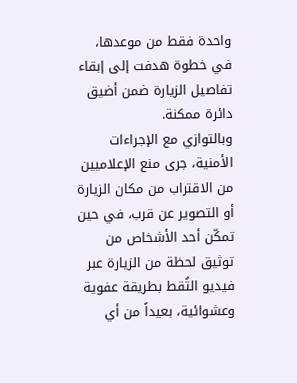واحدة فقط من موعدها، في خطوة هدفت إلى إبقاء تفاصيل الزيارة ضمن أضيق دائرة ممكنة.
وبالتوازي مع الإجراءات الأمنية، جرى منع الإعلاميين من الاقتراب من مكان الزيارة أو التصوير عن قرب، في حين تمكّن أحد الأشخاص من توثيق لحظة من الزيارة عبر فيديو التُقط بطريقة عفوية وعشوائية، بعيداً من أي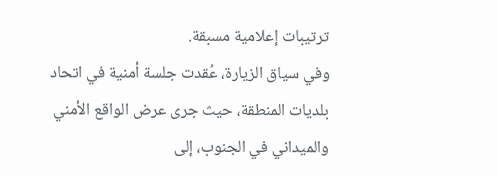ترتيبات إعلامية مسبقة.
وفي سياق الزيارة، عُقدت جلسة أمنية في اتحاد بلديات المنطقة، حيث جرى عرض الواقع الأمني والميداني في الجنوب، إلى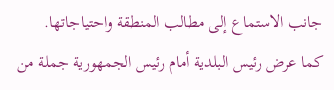جانب الاستماع إلى مطالب المنطقة واحتياجاتها.
كما عرض رئيس البلدية أمام رئيس الجمهورية جملة من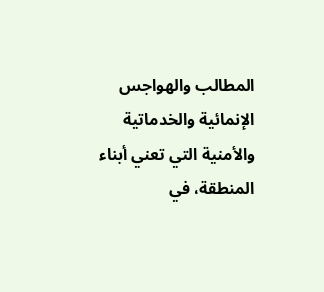المطالب والهواجس الإنمائية والخدماتية والأمنية التي تعني أبناء المنطقة، في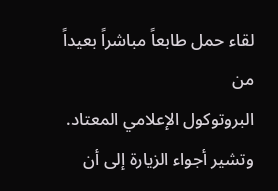لقاء حمل طابعاً مباشراً بعيداً من
البروتوكول الإعلامي المعتاد.
وتشير أجواء الزيارة إلى أن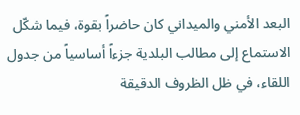البعد الأمني والميداني كان حاضراً بقوة، فيما شكّل الاستماع إلى مطالب البلدية جزءاً أساسياً من جدول اللقاء، في ظل الظروف الدقيقة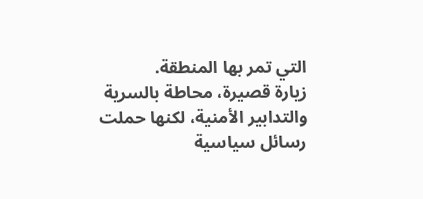التي تمر بها المنطقة.
زيارة قصيرة، محاطة بالسرية والتدابير الأمنية، لكنها حملت رسائل سياسية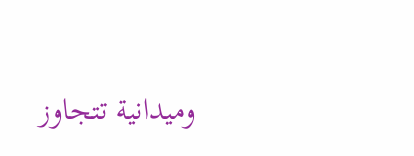وميدانية تتجاوز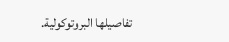تفاصيلها البروتوكولية.